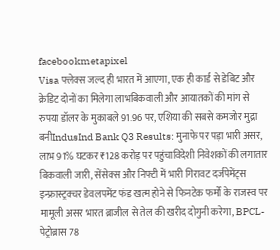facebookmetapixel
Visa फ्लेक्स जल्द ही भारत में आएगा, एक ही कार्ड से डेबिट और क्रेडिट दोनों का मिलेगा लाभबिकवाली और आयातकों की मांग से रुपया डॉलर के मुकाबले 91.96 पर, एशिया की सबसे कमजोर मुद्रा बनीIndusInd Bank Q3 Results: मुनाफे पर पड़ा भारी असर, लाभ 91% घटकर ₹128 करोड़ पर पहुंचाविदेशी निवेशकों की लगातार बिकवाली जारी, सेंसेक्स और निफ्टी में भारी गिरावट दर्जपेमेंट्स इन्फ्रास्ट्रक्चर डेवलपमेंट फंड खत्म होने से फिनटेक फर्मों के राजस्व पर मामूली असर भारत ब्राजील से तेल की खरीद दोगुनी करेगा, BPCL-पेट्रोब्रास 78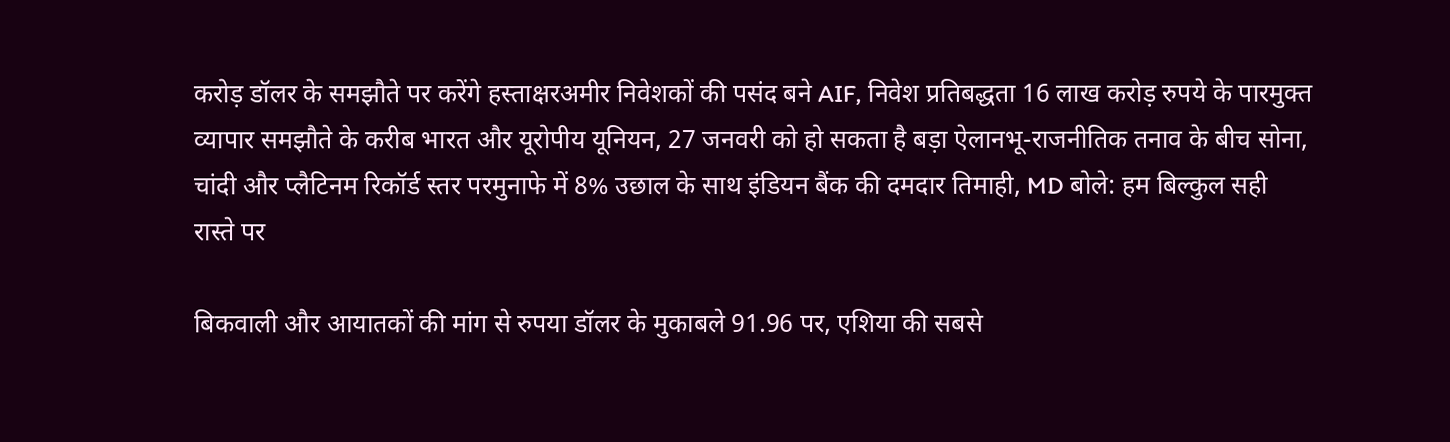करोड़ डॉलर के समझौते पर करेंगे हस्ताक्षरअमीर निवेशकों की पसंद बने AIF, निवेश प्रतिबद्धता 16 लाख करोड़ रुपये के पारमुक्त व्यापार समझौते के करीब भारत और यूरोपीय यूनियन, 27 जनवरी को हो सकता है बड़ा ऐलानभू-राजनीतिक तनाव के बीच सोना, चांदी और प्लैटिनम रिकॉर्ड स्तर परमुनाफे में 8% उछाल के साथ इंडियन बैंक की दमदार तिमाही, MD बोले: हम बिल्कुल सही रास्ते पर

बिकवाली और आयातकों की मांग से रुपया डॉलर के मुकाबले 91.96 पर, एशिया की सबसे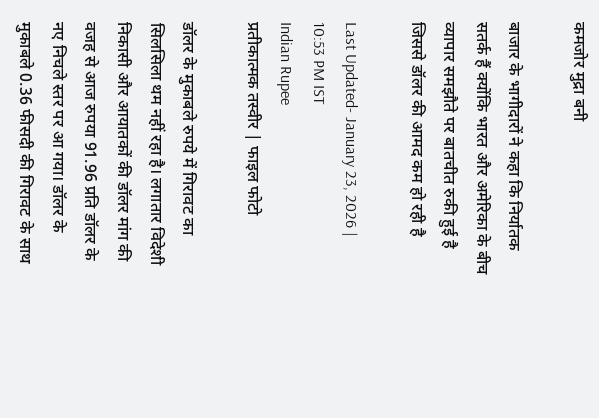कमजोर मुद्रा बनी

बाजार के भागीदारों ने कहा कि निर्यातक सतर्क हैं क्योंकि भारत और अमेरिका के बीच व्यापार समझौते पर बातचीत रुकी हुई है जिससे डॉलर की आमद कम हो रही है

Last Updated- January 23, 2026 | 10:53 PM IST
Indian Rupee
प्रतीकात्मक तस्वीर | फाइल फोटो

डॉलर के मुकाबले रुपये में गिरावट का सिलसिला थम नहीं रहा है। लगातार विदेशी निकासी और आयातकों की डॉलर मांग की वजह से आज रुपया 91.96 प्रति डॉलर के नए निचले स्तर पर आ गया। डॉलर के मुकाबले 0.36 फीसदी की गिरावट के साथ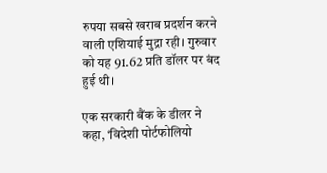रुपया सबसे खराब प्रदर्शन करने वाली एशियाई मुद्रा रही। गुरुवार को यह 91.62 प्रति डॉलर पर बंद हुई थी।

एक सरकारी बैंक के डीलर ने कहा, ‘विदेशी पोर्टफोलियो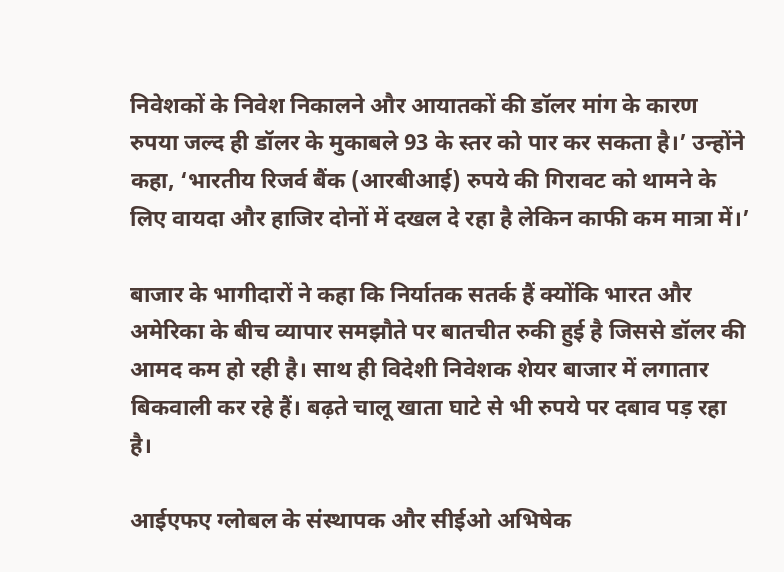निवेशकों के निवेश निकालने और आयातकों की डॉलर मांग के कारण रुपया जल्द ही डॉलर के मुकाबले 93 के स्तर को पार कर सकता है।’ उन्होंने कहा, ‘भारतीय रिजर्व बैंक (आरबीआई) रुपये की गिरावट को थामने के लिए वायदा और हाजिर दोनों में दखल दे रहा है लेकिन काफी कम मात्रा में।’

बाजार के भागीदारों ने कहा कि निर्यातक सतर्क हैं क्योंकि भारत और अमेरिका के बीच व्यापार समझौते पर बातचीत रुकी हुई है जिससे डॉलर की आमद कम हो रही है। साथ ही विदेशी निवेशक शेयर बाजार में लगातार बिकवाली कर रहे हैं। बढ़ते चालू खाता घाटे से भी रुपये पर दबाव पड़ रहा है।

आईएफए ग्लोबल के संस्थापक और सीईओ अभिषेक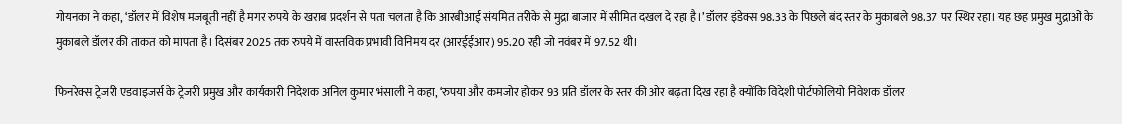गोयनका ने कहा, ‘डॉलर में विशेष मजबूती नहीं है मगर रुपये के खराब प्रदर्शन से पता चलता है कि आरबीआई संयमित तरीके से मुद्रा बाजार में सीमित दखल दे रहा है।’ डॉलर इंडेक्स 98.33 के पिछले बंद स्तर के मुकाबले 98.37 पर स्थिर रहा। यह छह प्रमुख मुद्राओं के मुकाबले डॉलर की ताकत को मापता है। दिसंबर 2025 तक रुपये में वास्तविक प्रभावी विनिमय दर (आरईईआर) 95.20 रही जो नवंबर में 97.52 थी।

फिनरेक्स ट्रेजरी एडवाइजर्स के ट्रेजरी प्रमुख और कार्यकारी निदेशक अनिल कुमार भंसाली ने कहा, ‘रुपया और कमजोर होकर 93 प्रति डॉलर के स्तर की ओर बढ़ता दिख रहा है क्योंकि विदेशी पोर्टफोलियो निवेशक डॉलर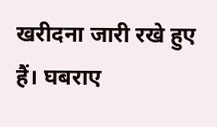खरीदना जारी रखे हुए हैं। घबराए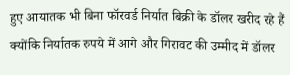हुए आयातक भी बिना फॉरवर्ड निर्यात बिक्री के डॉलर खरीद रहे हैं क्योंकि निर्यातक रुपये में आगे और गिरावट की उम्मीद में डॉलर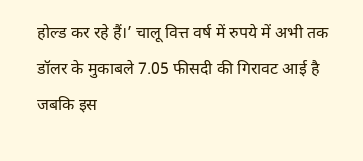होल्ड कर रहे हैं।’ चालू वित्त वर्ष में रुपये में अभी तक डॉलर के मुकाबले 7.05 फीसदी की गिरावट आई है जबकि इस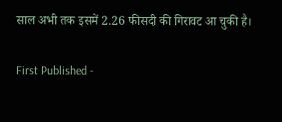साल अभी तक इसमें 2.26 फीसदी की गिरावट आ चुकी है।

First Published -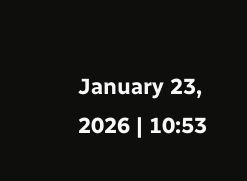January 23, 2026 | 10:53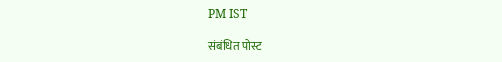PM IST

संबंधित पोस्ट